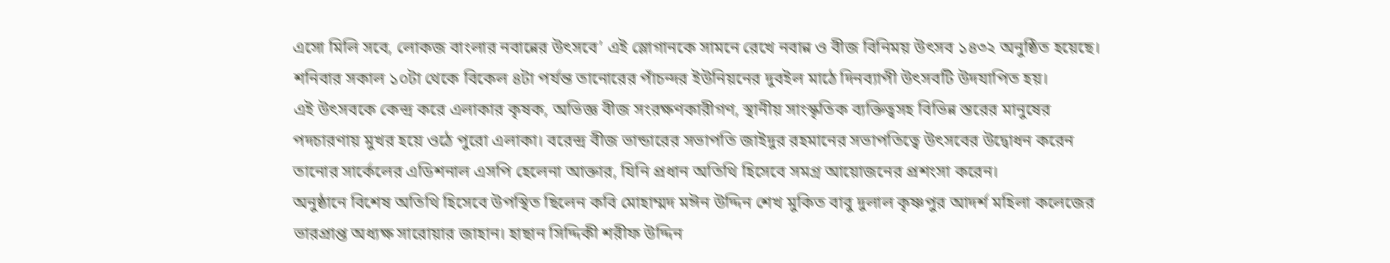এসো মিলি সবে, লোকজ বাংলার নবান্নের উৎসবে’ এই স্লোগানকে সামনে রেখে নবান্ন ও বীজ বিনিময় উৎসব ১৪৩২ অনুষ্ঠিত হয়েছে। শনিবার সকাল ১০টা থেকে বিকেল ৪টা পর্যন্ত তানোরের পাঁচন্দর ইউনিয়নের দুবইল মাঠে দিনব্যাপী উৎসবটি উদযাপিত হয়।
এই উৎসবকে কেন্দ্র করে এলাকার কৃষক, অভিজ্ঞ বীজ সংরক্ষণকারীগণ, স্থানীয় সাংস্কৃতিক ব্যক্তিত্বসহ বিভিন্ন স্তরের মানুষের পদচারণায় মুখর হয়ে ওঠে পুরো এলাকা। বরেন্দ্র বীজ ভান্ডারের সভাপতি জাইদুর রহমানের সভাপতিত্বে উৎসবের উদ্বোধন করেন তানোর সার্কেলের এডিশনাল এসপি হেলেনা আক্তার, যিনি প্রধান অতিথি হিসেবে সমগ্র আয়োজনের প্রশংসা করেন।
অনুষ্ঠানে বিশেষ অতিথি হিসেবে উপস্থিত ছিলেন কবি মোহাম্মদ মঈন উদ্দিন শেখ মুকিত বাবু দুলাল কৃষ্ণপুর আদর্শ মহিলা কলেজের ভারপ্রাপ্ত অধ্যক্ষ সারোয়ার জাহান। হাছান সিদ্দিকী শরীফ উদ্দিন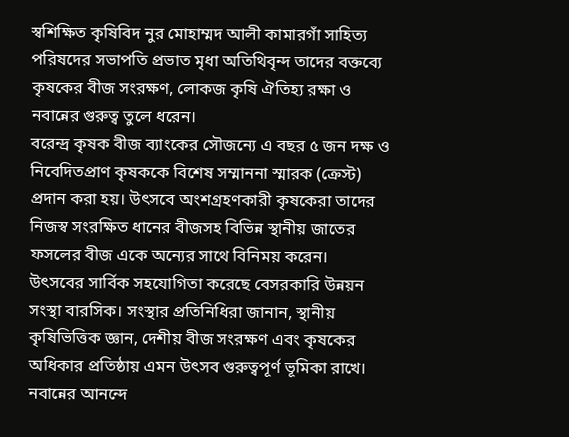স্বশিক্ষিত কৃষিবিদ নুর মোহাম্মদ আলী কামারগাঁ সাহিত্য পরিষদের সভাপতি প্রভাত মৃধা অতিথিবৃন্দ তাদের বক্তব্যে কৃষকের বীজ সংরক্ষণ, লোকজ কৃষি ঐতিহ্য রক্ষা ও নবান্নের গুরুত্ব তুলে ধরেন।
বরেন্দ্র কৃষক বীজ ব্যাংকের সৌজন্যে এ বছর ৫ জন দক্ষ ও নিবেদিতপ্রাণ কৃষককে বিশেষ সম্মাননা স্মারক (ক্রেস্ট) প্রদান করা হয়। উৎসবে অংশগ্রহণকারী কৃষকেরা তাদের নিজস্ব সংরক্ষিত ধানের বীজসহ বিভিন্ন স্থানীয় জাতের ফসলের বীজ একে অন্যের সাথে বিনিময় করেন।
উৎসবের সার্বিক সহযোগিতা করেছে বেসরকারি উন্নয়ন সংস্থা বারসিক। সংস্থার প্রতিনিধিরা জানান, স্থানীয় কৃষিভিত্তিক জ্ঞান, দেশীয় বীজ সংরক্ষণ এবং কৃষকের অধিকার প্রতিষ্ঠায় এমন উৎসব গুরুত্বপূর্ণ ভূমিকা রাখে। নবান্নের আনন্দে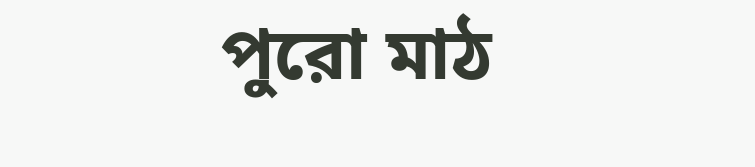পুরো মাঠ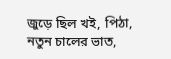জুড়ে ছিল খই, পিঠা, নতুন চালের ভাত,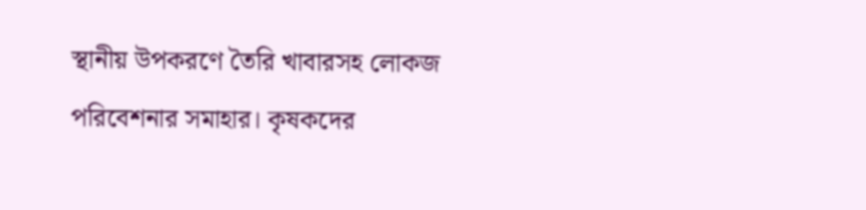স্থানীয় উপকরণে তৈরি খাবারসহ লোকজ পরিবেশনার সমাহার। কৃষকদের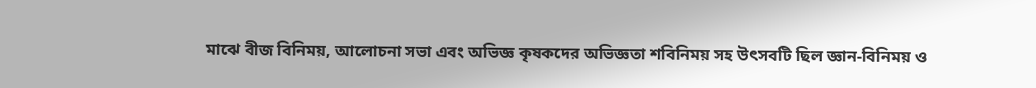মাঝে বীজ বিনিময়, আলোচনা সভা এবং অভিজ্ঞ কৃষকদের অভিজ্ঞতা শবিনিময় সহ উৎসবটি ছিল জ্ঞান-বিনিময় ও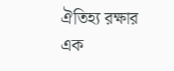ঐতিহ্য রক্ষার এক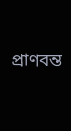প্রাণবন্ত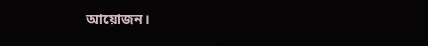আয়োজন।